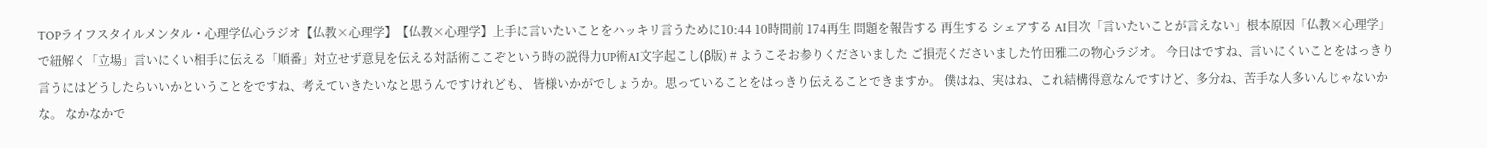TOPライフスタイルメンタル・心理学仏心ラジオ【仏教×心理学】【仏教×心理学】上手に言いたいことをハッキリ言うために10:44 10時間前 174再生 問題を報告する 再生する シェアする AI目次「言いたいことが言えない」根本原因「仏教×心理学」で紐解く「立場」言いにくい相手に伝える「順番」対立せず意見を伝える対話術ここぞという時の説得力UP術AI文字起こし(β版) # ようこそお参りくださいました ご損売くださいました竹田雅二の物心ラジオ。 今日はですね、言いにくいことをはっきり言うにはどうしたらいいかということをですね、考えていきたいなと思うんですけれども、 皆様いかがでしょうか。思っていることをはっきり伝えることできますか。 僕はね、実はね、これ結構得意なんですけど、多分ね、苦手な人多いんじゃないかな。 なかなかで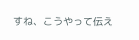すね、こうやって伝え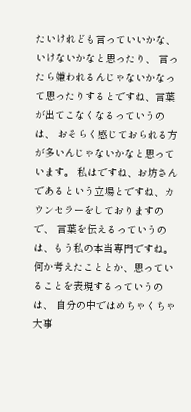たいけれども言っていいかな、いけないかなと思ったり、 言ったら嫌われるんじゃないかなって思ったりするとですね、言葉が出てこなくなるっていうのは、 おそらく感じておられる方が多いんじゃないかなと思っています。 私はですね、お坊さんであるという立場とですね、カウンセラーをしておりますので、 言葉を伝えるっていうのは、もう私の本当専門ですね。 何か考えたこととか、思っていることを表現するっていうのは、 自分の中ではめちゃくちゃ大事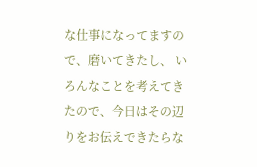な仕事になってますので、磨いてきたし、 いろんなことを考えてきたので、今日はその辺りをお伝えできたらな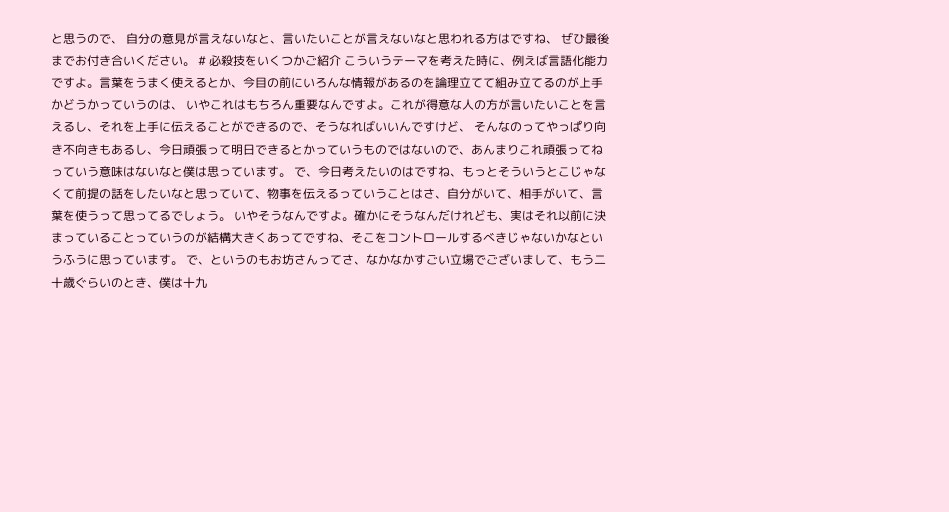と思うので、 自分の意見が言えないなと、言いたいことが言えないなと思われる方はですね、 ぜひ最後までお付き合いください。 # 必殺技をいくつかご紹介 こういうテーマを考えた時に、例えば言語化能力ですよ。言葉をうまく使えるとか、今目の前にいろんな情報があるのを論理立てて組み立てるのが上手かどうかっていうのは、 いやこれはもちろん重要なんですよ。これが得意な人の方が言いたいことを言えるし、それを上手に伝えることができるので、そうなればいいんですけど、 そんなのってやっぱり向き不向きもあるし、今日頑張って明日できるとかっていうものではないので、あんまりこれ頑張ってねっていう意味はないなと僕は思っています。 で、今日考えたいのはですね、もっとそういうとこじゃなくて前提の話をしたいなと思っていて、物事を伝えるっていうことはさ、自分がいて、相手がいて、言葉を使うって思ってるでしょう。 いやそうなんですよ。確かにそうなんだけれども、実はそれ以前に決まっていることっていうのが結構大きくあってですね、そこをコントロールするべきじゃないかなというふうに思っています。 で、というのもお坊さんってさ、なかなかすごい立場でございまして、もう二十歳ぐらいのとき、僕は十九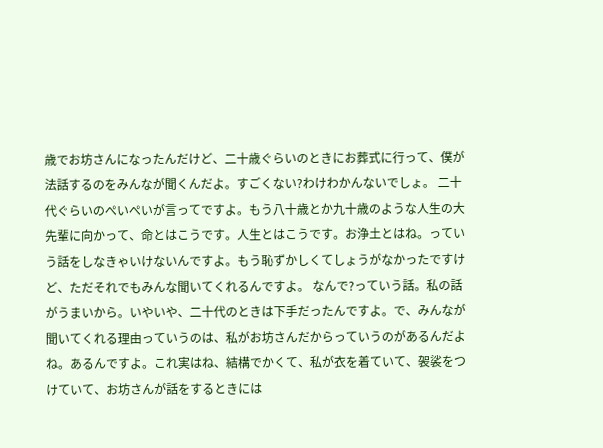歳でお坊さんになったんだけど、二十歳ぐらいのときにお葬式に行って、僕が法話するのをみんなが聞くんだよ。すごくない?わけわかんないでしょ。 二十代ぐらいのぺいぺいが言ってですよ。もう八十歳とか九十歳のような人生の大先輩に向かって、命とはこうです。人生とはこうです。お浄土とはね。っていう話をしなきゃいけないんですよ。もう恥ずかしくてしょうがなかったですけど、ただそれでもみんな聞いてくれるんですよ。 なんで?っていう話。私の話がうまいから。いやいや、二十代のときは下手だったんですよ。で、みんなが聞いてくれる理由っていうのは、私がお坊さんだからっていうのがあるんだよね。あるんですよ。これ実はね、結構でかくて、私が衣を着ていて、袈裟をつけていて、お坊さんが話をするときには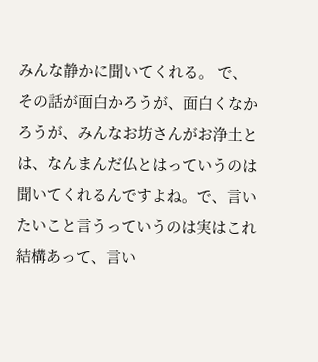みんな静かに聞いてくれる。 で、その話が面白かろうが、面白くなかろうが、みんなお坊さんがお浄土とは、なんまんだ仏とはっていうのは聞いてくれるんですよね。で、言いたいこと言うっていうのは実はこれ結構あって、言い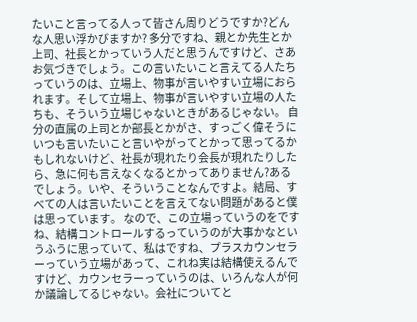たいこと言ってる人って皆さん周りどうですか?どんな人思い浮かびますか? 多分ですね、親とか先生とか上司、社長とかっていう人だと思うんですけど、さあお気づきでしょう。この言いたいこと言えてる人たちっていうのは、立場上、物事が言いやすい立場におられます。そして立場上、物事が言いやすい立場の人たちも、そういう立場じゃないときがあるじゃない。 自分の直属の上司とか部長とかがさ、すっごく偉そうにいつも言いたいこと言いやがってとかって思ってるかもしれないけど、社長が現れたり会長が現れたりしたら、急に何も言えなくなるとかってありません?あるでしょう。いや、そういうことなんですよ。結局、すべての人は言いたいことを言えてない問題があると僕は思っています。 なので、この立場っていうのをですね、結構コントロールするっていうのが大事かなというふうに思っていて、私はですね、プラスカウンセラーっていう立場があって、これね実は結構使えるんですけど、カウンセラーっていうのは、いろんな人が何か議論してるじゃない。会社についてと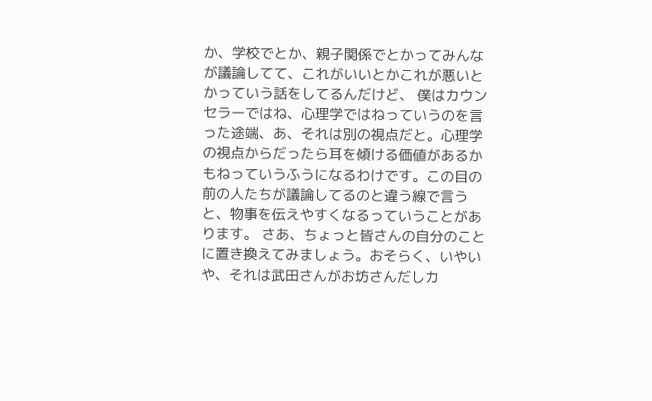か、学校でとか、親子関係でとかってみんなが議論してて、これがいいとかこれが悪いとかっていう話をしてるんだけど、 僕はカウンセラーではね、心理学ではねっていうのを言った途端、あ、それは別の視点だと。心理学の視点からだったら耳を傾ける価値があるかもねっていうふうになるわけです。この目の前の人たちが議論してるのと違う線で言うと、物事を伝えやすくなるっていうことがあります。 さあ、ちょっと皆さんの自分のことに置き換えてみましょう。おそらく、いやいや、それは武田さんがお坊さんだしカ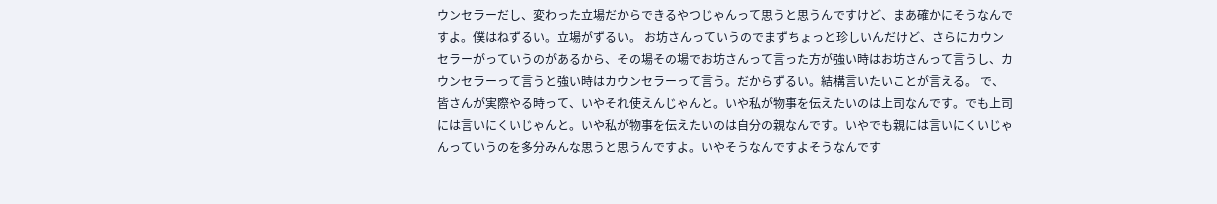ウンセラーだし、変わった立場だからできるやつじゃんって思うと思うんですけど、まあ確かにそうなんですよ。僕はねずるい。立場がずるい。 お坊さんっていうのでまずちょっと珍しいんだけど、さらにカウンセラーがっていうのがあるから、その場その場でお坊さんって言った方が強い時はお坊さんって言うし、カウンセラーって言うと強い時はカウンセラーって言う。だからずるい。結構言いたいことが言える。 で、皆さんが実際やる時って、いやそれ使えんじゃんと。いや私が物事を伝えたいのは上司なんです。でも上司には言いにくいじゃんと。いや私が物事を伝えたいのは自分の親なんです。いやでも親には言いにくいじゃんっていうのを多分みんな思うと思うんですよ。いやそうなんですよそうなんです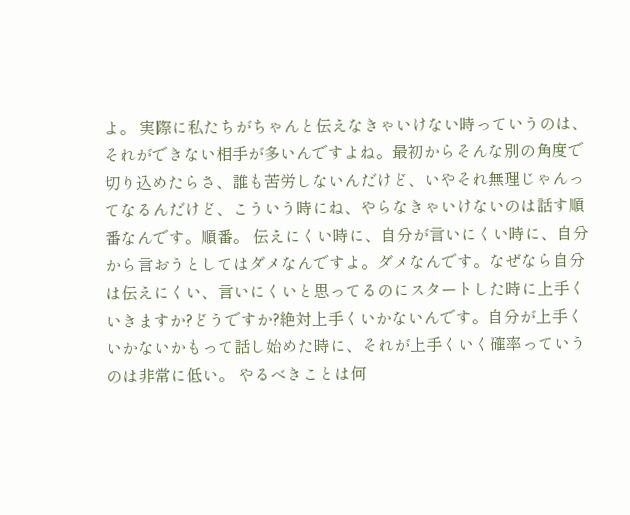よ。 実際に私たちがちゃんと伝えなきゃいけない時っていうのは、それができない相手が多いんですよね。最初からそんな別の角度で切り込めたらさ、誰も苦労しないんだけど、いやそれ無理じゃんってなるんだけど、こういう時にね、やらなきゃいけないのは話す順番なんです。順番。 伝えにくい時に、自分が言いにくい時に、自分から言おうとしてはダメなんですよ。ダメなんです。なぜなら自分は伝えにくい、言いにくいと思ってるのにスタートした時に上手くいきますか?どうですか?絶対上手くいかないんです。自分が上手くいかないかもって話し始めた時に、それが上手くいく確率っていうのは非常に低い。 やるべきことは何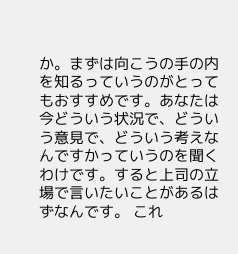か。まずは向こうの手の内を知るっていうのがとってもおすすめです。あなたは今どういう状況で、どういう意見で、どういう考えなんですかっていうのを聞くわけです。すると上司の立場で言いたいことがあるはずなんです。 これ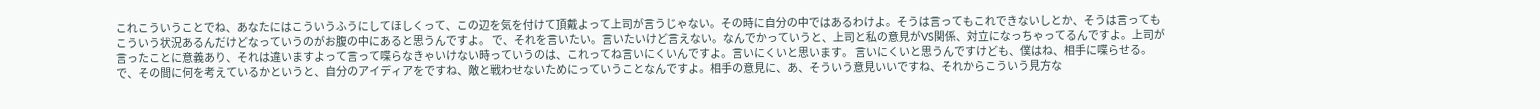これこういうことでね、あなたにはこういうふうにしてほしくって、この辺を気を付けて頂戴よって上司が言うじゃない。その時に自分の中ではあるわけよ。そうは言ってもこれできないしとか、そうは言ってもこういう状況あるんだけどなっていうのがお腹の中にあると思うんですよ。 で、それを言いたい。言いたいけど言えない。なんでかっていうと、上司と私の意見がVS関係、対立になっちゃってるんですよ。上司が言ったことに意義あり、それは違いますよって言って喋らなきゃいけない時っていうのは、これってね言いにくいんですよ。言いにくいと思います。 言いにくいと思うんですけども、僕はね、相手に喋らせる。で、その間に何を考えているかというと、自分のアイディアをですね、敵と戦わせないためにっていうことなんですよ。相手の意見に、あ、そういう意見いいですね、それからこういう見方な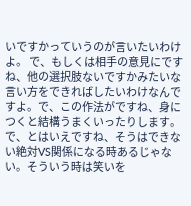いですかっていうのが言いたいわけよ。 で、もしくは相手の意見にですね、他の選択肢ないですかみたいな言い方をできればしたいわけなんですよ。で、この作法がですね、身につくと結構うまくいったりします。で、とはいえですね、そうはできない絶対VS関係になる時あるじゃない。そういう時は笑いを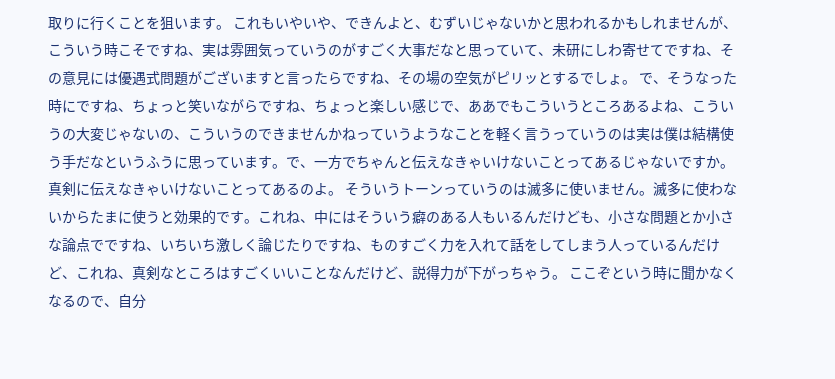取りに行くことを狙います。 これもいやいや、できんよと、むずいじゃないかと思われるかもしれませんが、こういう時こそですね、実は雰囲気っていうのがすごく大事だなと思っていて、未研にしわ寄せてですね、その意見には優遇式問題がございますと言ったらですね、その場の空気がピリッとするでしょ。 で、そうなった時にですね、ちょっと笑いながらですね、ちょっと楽しい感じで、ああでもこういうところあるよね、こういうの大変じゃないの、こういうのできませんかねっていうようなことを軽く言うっていうのは実は僕は結構使う手だなというふうに思っています。で、一方でちゃんと伝えなきゃいけないことってあるじゃないですか。真剣に伝えなきゃいけないことってあるのよ。 そういうトーンっていうのは滅多に使いません。滅多に使わないからたまに使うと効果的です。これね、中にはそういう癖のある人もいるんだけども、小さな問題とか小さな論点でですね、いちいち激しく論じたりですね、ものすごく力を入れて話をしてしまう人っているんだけど、これね、真剣なところはすごくいいことなんだけど、説得力が下がっちゃう。 ここぞという時に聞かなくなるので、自分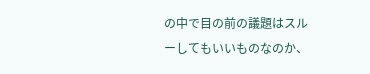の中で目の前の議題はスルーしてもいいものなのか、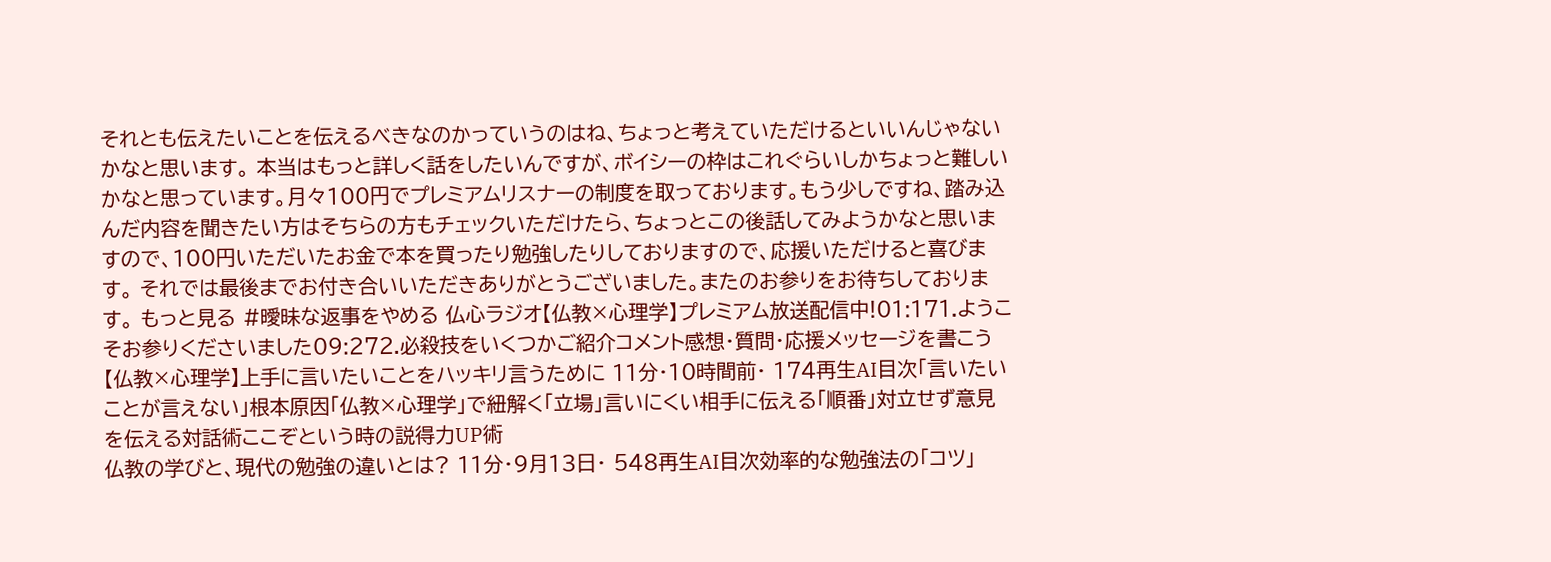それとも伝えたいことを伝えるべきなのかっていうのはね、ちょっと考えていただけるといいんじゃないかなと思います。 本当はもっと詳しく話をしたいんですが、ボイシーの枠はこれぐらいしかちょっと難しいかなと思っています。月々100円でプレミアムリスナーの制度を取っております。もう少しですね、踏み込んだ内容を聞きたい方はそちらの方もチェックいただけたら、ちょっとこの後話してみようかなと思いますので、100円いただいたお金で本を買ったり勉強したりしておりますので、応援いただけると喜びます。 それでは最後までお付き合いいただきありがとうございました。またのお参りをお待ちしております。 もっと見る #曖昧な返事をやめる 仏心ラジオ【仏教×心理学】プレミアム放送配信中!01:171.ようこそお参りくださいました09:272.必殺技をいくつかご紹介コメント感想・質問・応援メッセージを書こう
【仏教×心理学】上手に言いたいことをハッキリ言うために 11分・10時間前・ 174再生AI目次「言いたいことが言えない」根本原因「仏教×心理学」で紐解く「立場」言いにくい相手に伝える「順番」対立せず意見を伝える対話術ここぞという時の説得力UP術
仏教の学びと、現代の勉強の違いとは? 11分・9月13日・ 548再生AI目次効率的な勉強法の「コツ」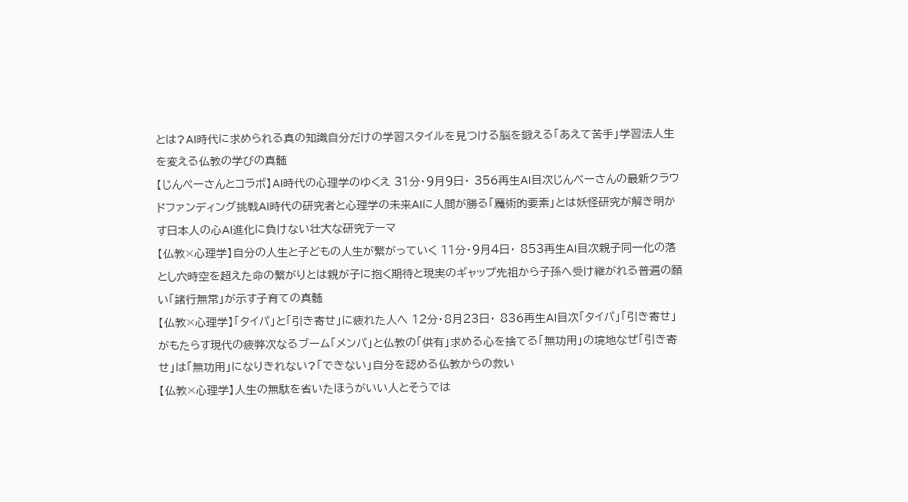とは?AI時代に求められる真の知識自分だけの学習スタイルを見つける脳を鍛える「あえて苦手」学習法人生を変える仏教の学びの真髄
【じんぺーさんとコラボ】AI時代の心理学のゆくえ 31分・9月9日・ 356再生AI目次じんぺーさんの最新クラウドファンディング挑戦AI時代の研究者と心理学の未来AIに人間が勝る「魔術的要素」とは妖怪研究が解き明かす日本人の心AI進化に負けない壮大な研究テーマ
【仏教×心理学】自分の人生と子どもの人生が繋がっていく 11分・9月4日・ 853再生AI目次親子同一化の落とし穴時空を超えた命の繋がりとは親が子に抱く期待と現実のギャップ先祖から子孫へ受け継がれる普遍の願い「諸行無常」が示す子育ての真髄
【仏教×心理学】「タイパ」と「引き寄せ」に疲れた人へ 12分・8月23日・ 836再生AI目次「タイパ」「引き寄せ」がもたらす現代の疲弊次なるブーム「メンパ」と仏教の「供有」求める心を捨てる「無功用」の境地なぜ「引き寄せ」は「無功用」になりきれない?「できない」自分を認める仏教からの救い
【仏教×心理学】人生の無駄を省いたほうがいい人とそうでは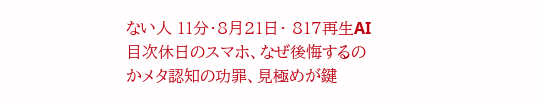ない人 11分・8月21日・ 817再生AI目次休日のスマホ、なぜ後悔するのかメタ認知の功罪、見極めが鍵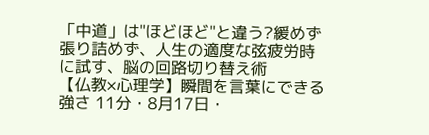「中道」は"ほどほど"と違う?緩めず張り詰めず、人生の適度な弦疲労時に試す、脳の回路切り替え術
【仏教×心理学】瞬間を言葉にできる強さ 11分・8月17日・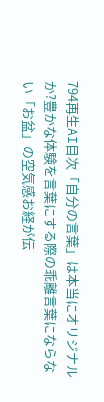794再生AI目次「自分の言葉」は本当にオリジナルか?豊かな体験を言葉にする際の乖離言葉にならない「お盆」の空気感お経が伝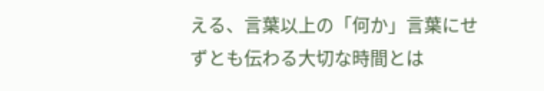える、言葉以上の「何か」言葉にせずとも伝わる大切な時間とは